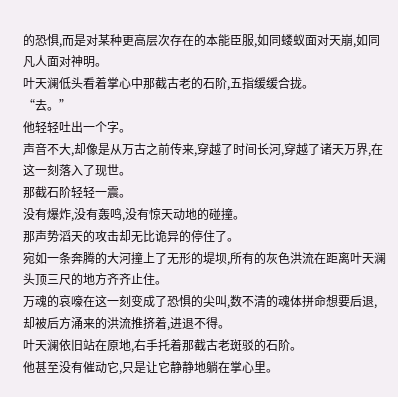的恐惧,而是对某种更高层次存在的本能臣服,如同蝼蚁面对天崩,如同凡人面对神明。
叶天澜低头看着掌心中那截古老的石阶,五指缓缓合拢。
“去。”
他轻轻吐出一个字。
声音不大,却像是从万古之前传来,穿越了时间长河,穿越了诸天万界,在这一刻落入了现世。
那截石阶轻轻一震。
没有爆炸,没有轰鸣,没有惊天动地的碰撞。
那声势滔天的攻击却无比诡异的停住了。
宛如一条奔腾的大河撞上了无形的堤坝,所有的灰色洪流在距离叶天澜头顶三尺的地方齐齐止住。
万魂的哀嚎在这一刻变成了恐惧的尖叫,数不清的魂体拼命想要后退,却被后方涌来的洪流推挤着,进退不得。
叶天澜依旧站在原地,右手托着那截古老斑驳的石阶。
他甚至没有催动它,只是让它静静地躺在掌心里。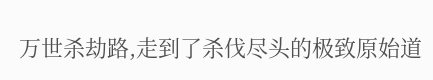万世杀劫路,走到了杀伐尽头的极致原始道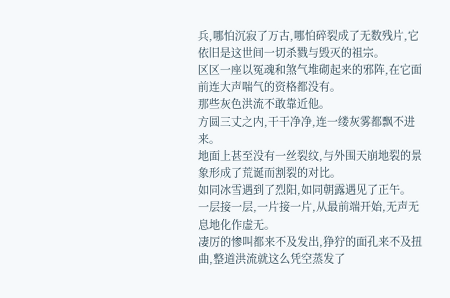兵,哪怕沉寂了万古,哪怕碎裂成了无数残片,它依旧是这世间一切杀戮与毁灭的祖宗。
区区一座以冤魂和煞气堆砌起来的邪阵,在它面前连大声喘气的资格都没有。
那些灰色洪流不敢靠近他。
方圆三丈之内,干干净净,连一缕灰雾都飘不进来。
地面上甚至没有一丝裂纹,与外围天崩地裂的景象形成了荒诞而割裂的对比。
如同冰雪遇到了烈阳,如同朝露遇见了正午。
一层接一层,一片接一片,从最前端开始,无声无息地化作虚无。
凄厉的惨叫都来不及发出,狰狞的面孔来不及扭曲,整道洪流就这么凭空蒸发了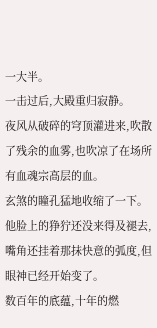一大半。
一击过后,大殿重归寂静。
夜风从破碎的穹顶灌进来,吹散了残余的血雾,也吹凉了在场所有血魂宗高层的血。
玄煞的瞳孔猛地收缩了一下。
他脸上的狰狞还没来得及褪去,嘴角还挂着那抹快意的弧度,但眼神已经开始变了。
数百年的底蕴,十年的燃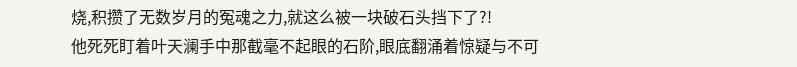烧,积攒了无数岁月的冤魂之力,就这么被一块破石头挡下了?!
他死死盯着叶天澜手中那截毫不起眼的石阶,眼底翻涌着惊疑与不可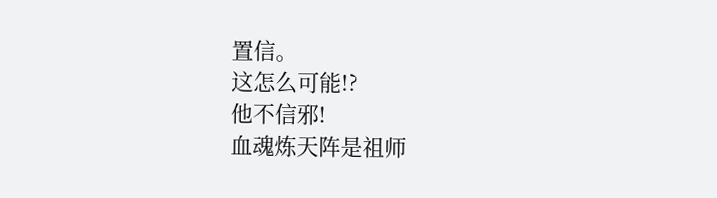置信。
这怎么可能!?
他不信邪!
血魂炼天阵是祖师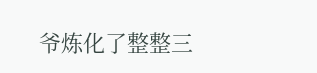爷炼化了整整三